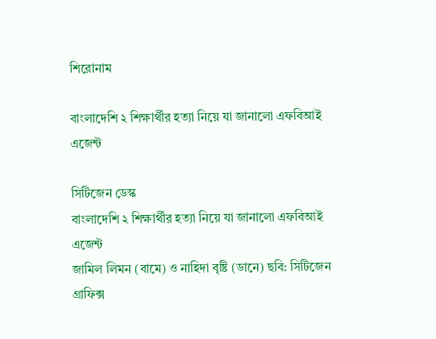শিরোনাম

বাংলাদেশি ২ শিক্ষার্থীর হত্যা নিয়ে যা জানালো এফবিআই এজেন্ট

সিটিজেন ডেস্ক
বাংলাদেশি ২ শিক্ষার্থীর হত্যা নিয়ে যা জানালো এফবিআই এজেন্ট
জামিল লিমন (বামে) ও নাহিদা বৃষ্টি (ডানে) ছবি: সিটিজেন গ্রাফিক্স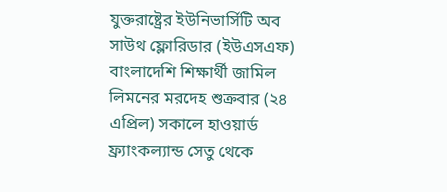যুক্তরাষ্ট্রের ইউনিভার্সিটি অব সাউথ ফ্লোরিডার (ইউএসএফ) বাংলাদেশি শিক্ষার্থী জামিল লিমনের মরদেহ শুক্রবার (২৪ এপ্রিল) সকালে হাওয়ার্ড ফ্র্যাংকল্যান্ড সেতু থেকে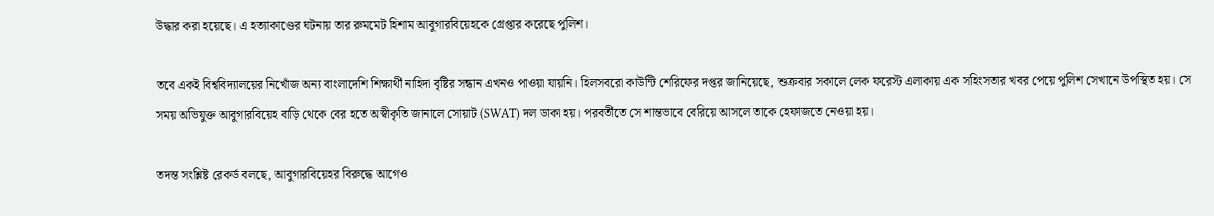উদ্ধার করা হয়েছে। এ হত্যাকাণ্ডের ঘটনায় তার রুমমেট হিশাম আবুগারবিয়েহকে গ্রেপ্তার করেছে পুলিশ।

তবে একই বিশ্ববিদ্যালয়ের নিখোঁজ অন্য বাংলাদেশি শিক্ষার্থী নাহিদা বৃষ্টির সন্ধান এখনও পাওয়া যায়নি। হিলসবরো কাউন্টি শেরিফের দপ্তর জানিয়েছে, শুক্রবার সকালে লেক ফরেস্ট এলাকায় এক সহিংসতার খবর পেয়ে পুলিশ সেখানে উপস্থিত হয়। সে সময় অভিযুক্ত আবুগারবিয়েহ বাড়ি থেকে বের হতে অস্বীকৃতি জানালে সোয়াট (SWAT) দল ডাকা হয়। পরবর্তীতে সে শান্তভাবে বেরিয়ে আসলে তাকে হেফাজতে নেওয়া হয়।

তদন্ত সংশ্লিষ্ট রেকর্ড বলছে, আবুগারবিয়েহর বিরুদ্ধে আগেও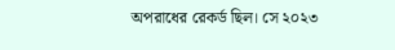অপরাধের রেকর্ড ছিল। সে ২০২৩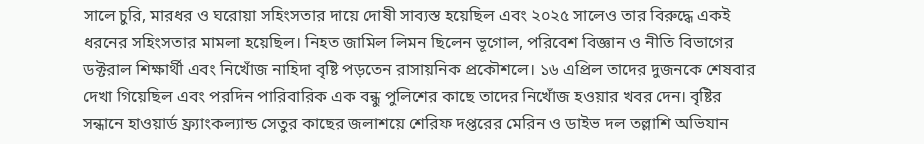সালে চুরি, মারধর ও ঘরোয়া সহিংসতার দায়ে দোষী সাব্যস্ত হয়েছিল এবং ২০২৫ সালেও তার বিরুদ্ধে একই ধরনের সহিংসতার মামলা হয়েছিল। নিহত জামিল লিমন ছিলেন ভূগোল, পরিবেশ বিজ্ঞান ও নীতি বিভাগের ডক্টরাল শিক্ষার্থী এবং নিখোঁজ নাহিদা বৃষ্টি পড়তেন রাসায়নিক প্রকৌশলে। ১৬ এপ্রিল তাদের দুজনকে শেষবার দেখা গিয়েছিল এবং পরদিন পারিবারিক এক বন্ধু পুলিশের কাছে তাদের নিখোঁজ হওয়ার খবর দেন। বৃষ্টির সন্ধানে হাওয়ার্ড ফ্র্যাংকল্যান্ড সেতুর কাছের জলাশয়ে শেরিফ দপ্তরের মেরিন ও ডাইভ দল তল্লাশি অভিযান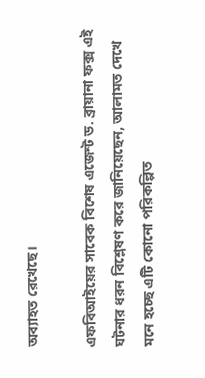অব্যাহত রেখেছে।

এফবিআইয়ের সাবেক বিশেষ এজেন্ট ড. ব্রায়ানা ফক্স এই ঘটনার ধরন বিশ্লেষণ করে জানিয়েছেন, আলামত দেখে মনে হচ্ছে এটি কোনো পরিকল্পিত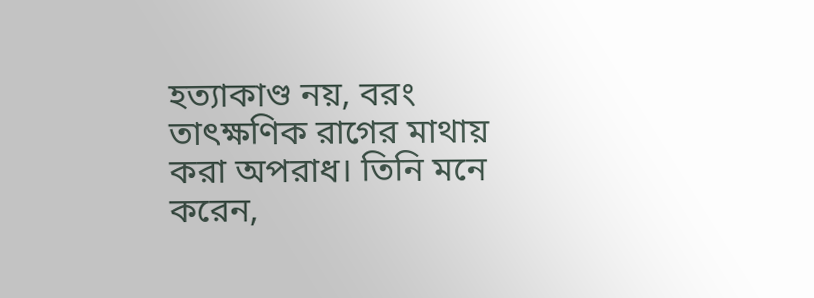হত্যাকাণ্ড নয়, বরং তাৎক্ষণিক রাগের মাথায় করা অপরাধ। তিনি মনে করেন,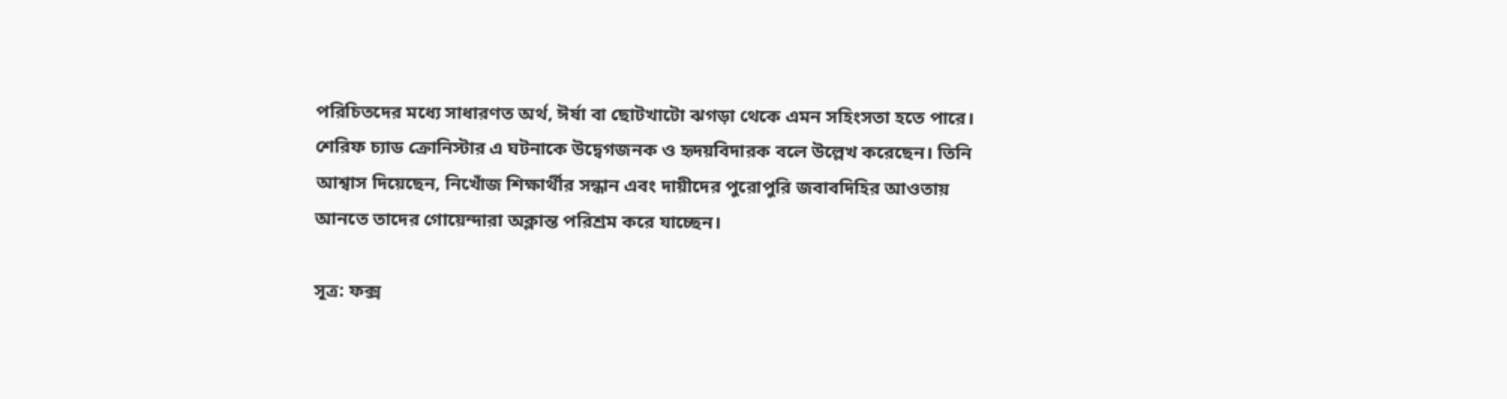পরিচিতদের মধ্যে সাধারণত অর্থ, ঈর্ষা বা ছোটখাটো ঝগড়া থেকে এমন সহিংসতা হতে পারে। শেরিফ চ্যাড ক্রোনিস্টার এ ঘটনাকে উদ্বেগজনক ও হৃদয়বিদারক বলে উল্লেখ করেছেন। তিনি আশ্বাস দিয়েছেন, নিখোঁজ শিক্ষার্থীর সন্ধান এবং দায়ীদের পুরোপুরি জবাবদিহির আওতায় আনতে তাদের গোয়েন্দারা অক্লান্ত পরিশ্রম করে যাচ্ছেন।

সূত্র: ফক্স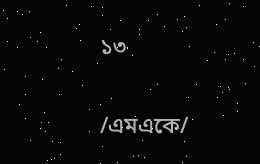১৩

/এমএকে/